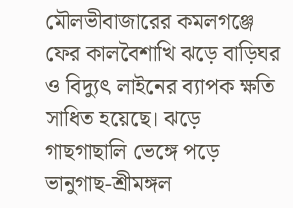মৌলভীবাজারের কমলগঞ্জে ফের কালবৈশাখি ঝড়ে বাড়িঘর ও বিদ্যুৎ লাইনের ব্যাপক ক্ষতি সাধিত হয়েছে। ঝড়ে গাছগাছালি ভেঙ্গে পড়ে ভানুগাছ-শ্রীমঙ্গল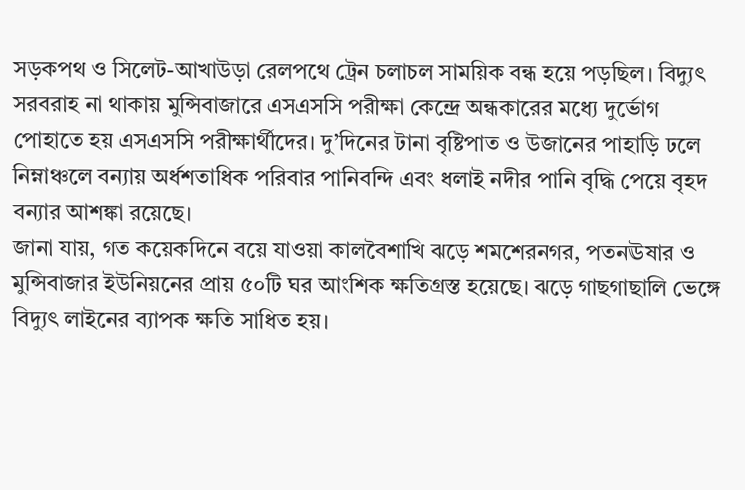সড়কপথ ও সিলেট-আখাউড়া রেলপথে ট্রেন চলাচল সাময়িক বন্ধ হয়ে পড়ছিল। বিদ্যুৎ সরবরাহ না থাকায় মুন্সিবাজারে এসএসসি পরীক্ষা কেন্দ্রে অন্ধকারের মধ্যে দুর্ভোগ পোহাতে হয় এসএসসি পরীক্ষার্থীদের। দু’দিনের টানা বৃষ্টিপাত ও উজানের পাহাড়ি ঢলে নিম্নাঞ্চলে বন্যায় অর্ধশতাধিক পরিবার পানিবন্দি এবং ধলাই নদীর পানি বৃদ্ধি পেয়ে বৃহদ বন্যার আশঙ্কা রয়েছে।
জানা যায়, গত কয়েকদিনে বয়ে যাওয়া কালবৈশাখি ঝড়ে শমশেরনগর, পতনঊষার ও মুন্সিবাজার ইউনিয়নের প্রায় ৫০টি ঘর আংশিক ক্ষতিগ্রস্ত হয়েছে। ঝড়ে গাছগাছালি ভেঙ্গে বিদ্যুৎ লাইনের ব্যাপক ক্ষতি সাধিত হয়।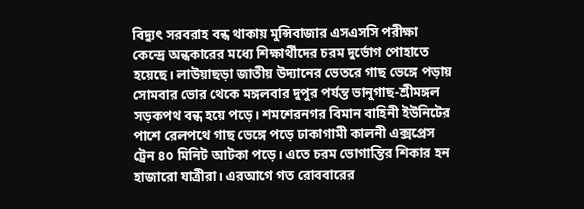বিদ্যুৎ সরবরাহ বন্ধ থাকায় মুন্সিবাজার এসএসসি পরীক্ষা কেন্দ্রে অন্ধকারের মধ্যে শিক্ষার্থীদের চরম দুর্ভোগ পোহাতে হয়েছে। লাউয়াছড়া জাতীয় উদ্যানের ভেতরে গাছ ভেঙ্গে পড়ায় সোমবার ভোর থেকে মঙ্গলবার দুপুর পর্যন্ত ভানুগাছ-শ্রীমঙ্গল সড়কপথ বন্ধ হয়ে পড়ে। শমশেরনগর বিমান বাহিনী ইউনিটের পাশে রেলপথে গাছ ভেঙ্গে পড়ে ঢাকাগামী কালনী এক্সপ্রেস ট্রেন ৪০ মিনিট আটকা পড়ে। এতে চরম ভোগান্তির শিকার হন হাজারো যাত্রীরা। এরআগে গত রোববারের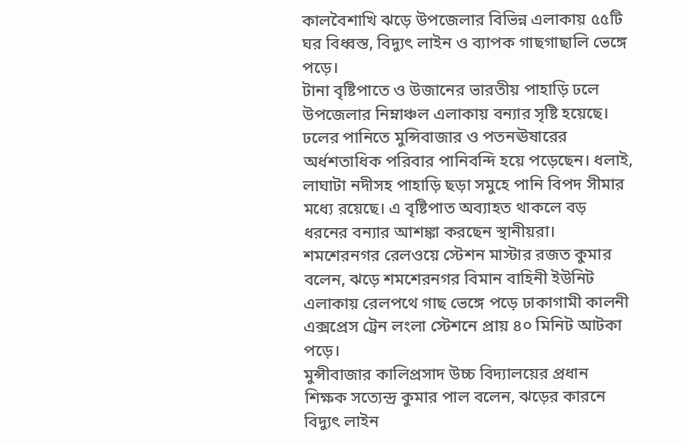কালবৈশাখি ঝড়ে উপজেলার বিভিন্ন এলাকায় ৫৫টি ঘর বিধ্বস্ত, বিদ্যুৎ লাইন ও ব্যাপক গাছগাছালি ভেঙ্গে পড়ে।
টানা বৃষ্টিপাতে ও উজানের ভারতীয় পাহাড়ি ঢলে উপজেলার নিম্নাঞ্চল এলাকায় বন্যার সৃষ্টি হয়েছে। ঢলের পানিতে মুন্সিবাজার ও পতনঊষারের অর্ধশতাধিক পরিবার পানিবন্দি হয়ে পড়েছেন। ধলাই, লাঘাটা নদীসহ পাহাড়ি ছড়া সমুহে পানি বিপদ সীমার মধ্যে রয়েছে। এ বৃষ্টিপাত অব্যাহত থাকলে বড় ধরনের বন্যার আশঙ্কা করছেন স্থানীয়রা। শমশেরনগর রেলওয়ে স্টেশন মাস্টার রজত কুমার বলেন, ঝড়ে শমশেরনগর বিমান বাহিনী ইউনিট এলাকায় রেলপথে গাছ ভেঙ্গে পড়ে ঢাকাগামী কালনী এক্সপ্রেস ট্রেন লংলা স্টেশনে প্রায় ৪০ মিনিট আটকা পড়ে।
মুন্সীবাজার কালিপ্রসাদ উচ্চ বিদ্যালয়ের প্রধান শিক্ষক সত্যেন্দ্র কুমার পাল বলেন, ঝড়ের কারনে বিদ্যুৎ লাইন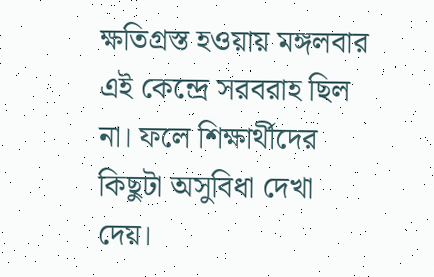ক্ষতিগ্রস্ত হওয়ায় মঙ্গলবার এই কেন্দ্রে সরবরাহ ছিল না। ফলে শিক্ষার্থীদের কিছুটা অসুবিধা দেখা দেয়।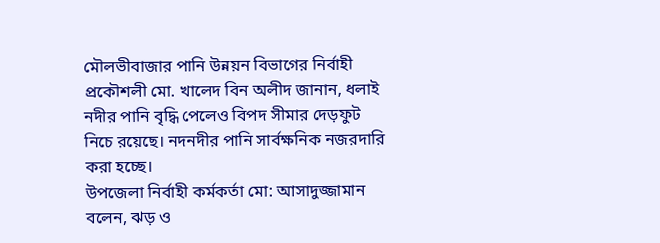মৌলভীবাজার পানি উন্নয়ন বিভাগের নির্বাহী প্রকৌশলী মো. খালেদ বিন অলীদ জানান, ধলাই নদীর পানি বৃদ্ধি পেলেও বিপদ সীমার দেড়ফুট নিচে রয়েছে। নদনদীর পানি সার্বক্ষনিক নজরদারি করা হচ্ছে।
উপজেলা নির্বাহী কর্মকর্তা মো: আসাদুজ্জামান বলেন, ঝড় ও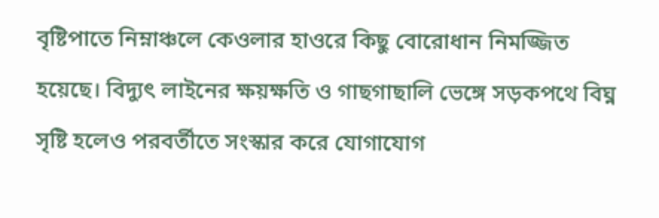বৃষ্টিপাতে নিম্নাঞ্চলে কেওলার হাওরে কিছু বোরোধান নিমজ্জিত হয়েছে। বিদ্যুৎ লাইনের ক্ষয়ক্ষতি ও গাছগাছালি ভেঙ্গে সড়কপথে বিঘ্ন সৃষ্টি হলেও পরবর্তীতে সংস্কার করে যোগাযোগ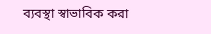ব্যবস্থা স্বাভাবিক করা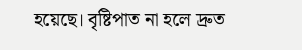হয়েছে। বৃষ্টিপাত না হলে দ্রুত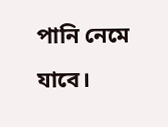পানি নেমে যাবে।